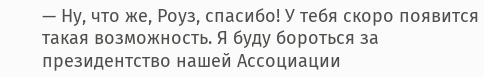— Ну, что же, Роуз, спасибо! У тебя скоро появится такая возможность. Я буду бороться за президентство нашей Ассоциации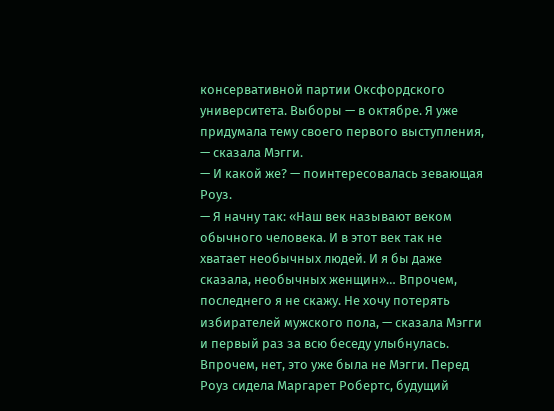консервативной партии Оксфордского университета. Выборы — в октябре. Я уже придумала тему своего первого выступления, — сказала Мэгги.
— И какой же? — поинтересовалась зевающая Роуз.
— Я начну так: «Наш век называют веком обычного человека. И в этот век так не хватает необычных людей. И я бы даже сказала, необычных женщин»… Впрочем, последнего я не скажу. Не хочу потерять избирателей мужского пола, — сказала Мэгги и первый раз за всю беседу улыбнулась.
Впрочем, нет, это уже была не Мэгги. Перед Роуз сидела Маргарет Робертс, будущий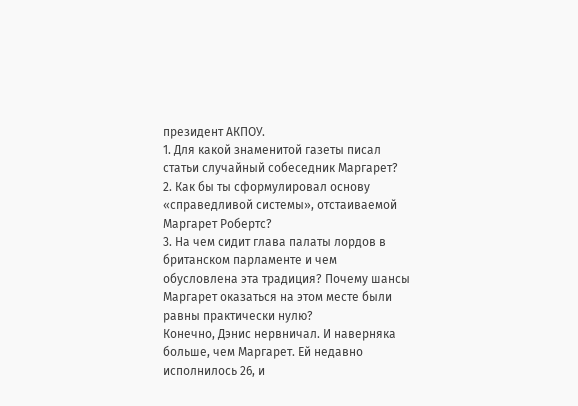президент АКПОУ.
1. Для какой знаменитой газеты писал статьи случайный собеседник Маргарет?
2. Как бы ты сформулировал основу «справедливой системы», отстаиваемой Маргарет Робертс?
3. На чем сидит глава палаты лордов в британском парламенте и чем обусловлена эта традиция? Почему шансы Маргарет оказаться на этом месте были равны практически нулю?
Конечно, Дэнис нервничал. И наверняка больше, чем Маргарет. Ей недавно исполнилось 26, и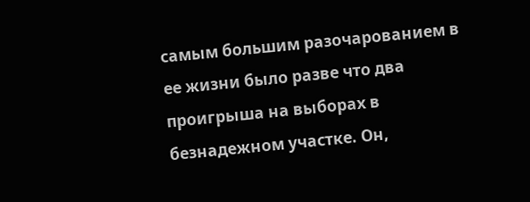самым большим разочарованием в ее жизни было разве что два проигрыша на выборах в безнадежном участке. Он,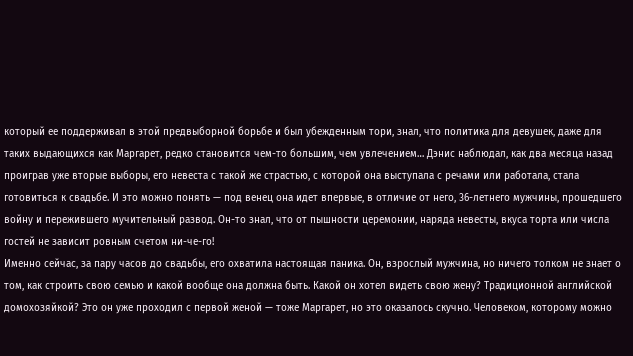который ее поддерживал в этой предвыборной борьбе и был убежденным тори, знал, что политика для девушек, даже для таких выдающихся как Маргарет, редко становится чем-то большим, чем увлечением… Дэнис наблюдал, как два месяца назад проиграв уже вторые выборы, его невеста с такой же страстью, с которой она выступала с речами или работала, стала готовиться к свадьбе. И это можно понять — под венец она идет впервые, в отличие от него, 36-летнего мужчины, прошедшего войну и пережившего мучительный развод. Он-то знал, что от пышности церемонии, наряда невесты, вкуса торта или числа гостей не зависит ровным счетом ни-че-го!
Именно сейчас, за пару часов до свадьбы, его охватила настоящая паника. Он, взрослый мужчина, но ничего толком не знает о том, как строить свою семью и какой вообще она должна быть. Какой он хотел видеть свою жену? Традиционной английской домохозяйкой? Это он уже проходил с первой женой — тоже Маргарет, но это оказалось скучно. Человеком, которому можно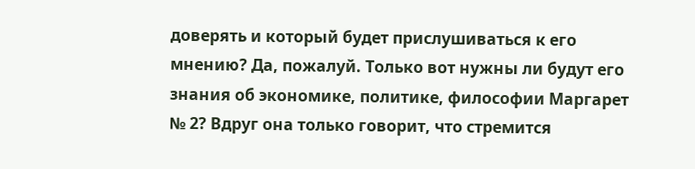доверять и который будет прислушиваться к его мнению? Да, пожалуй. Только вот нужны ли будут его знания об экономике, политике, философии Маргарет № 2? Вдруг она только говорит, что стремится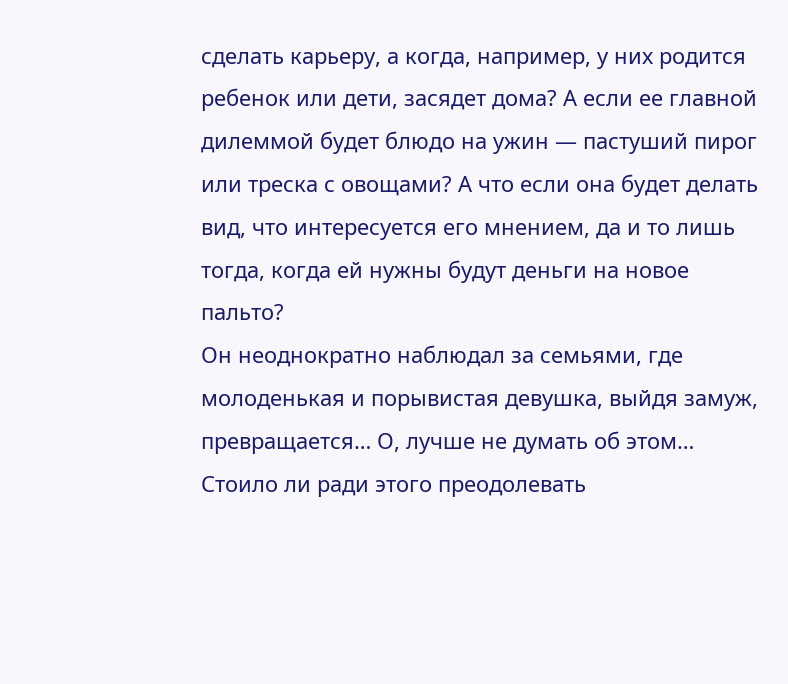сделать карьеру, а когда, например, у них родится ребенок или дети, засядет дома? А если ее главной дилеммой будет блюдо на ужин — пастуший пирог или треска с овощами? А что если она будет делать вид, что интересуется его мнением, да и то лишь тогда, когда ей нужны будут деньги на новое пальто?
Он неоднократно наблюдал за семьями, где молоденькая и порывистая девушка, выйдя замуж, превращается… О, лучше не думать об этом… Стоило ли ради этого преодолевать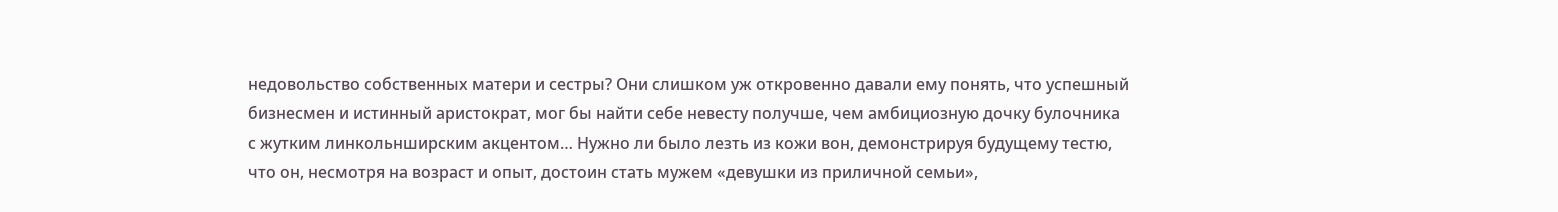недовольство собственных матери и сестры? Они слишком уж откровенно давали ему понять, что успешный бизнесмен и истинный аристократ, мог бы найти себе невесту получше, чем амбициозную дочку булочника с жутким линкольнширским акцентом… Нужно ли было лезть из кожи вон, демонстрируя будущему тестю, что он, несмотря на возраст и опыт, достоин стать мужем «девушки из приличной семьи»,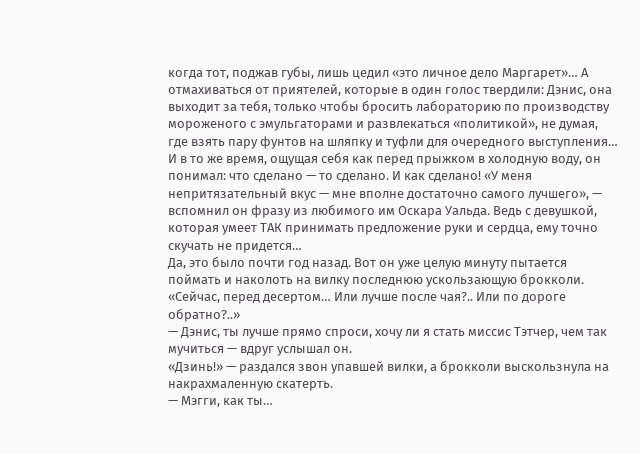когда тот, поджав губы, лишь цедил «это личное дело Маргарет»… А отмахиваться от приятелей, которые в один голос твердили: Дэнис, она выходит за тебя, только чтобы бросить лабораторию по производству мороженого с эмульгаторами и развлекаться «политикой», не думая, где взять пару фунтов на шляпку и туфли для очередного выступления…
И в то же время, ощущая себя как перед прыжком в холодную воду, он понимал: что сделано — то сделано. И как сделано! «У меня непритязательный вкус — мне вполне достаточно самого лучшего», — вспомнил он фразу из любимого им Оскара Уальда. Ведь с девушкой, которая умеет ТАК принимать предложение руки и сердца, ему точно скучать не придется…
Да, это было почти год назад. Вот он уже целую минуту пытается поймать и наколоть на вилку последнюю ускользающую брокколи. «Сейчас, перед десертом… Или лучше после чая?.. Или по дороге обратно?..»
— Дэнис, ты лучше прямо спроси, хочу ли я стать миссис Тэтчер, чем так мучиться — вдруг услышал он.
«Дзинь!» — раздался звон упавшей вилки, а брокколи выскользнула на накрахмаленную скатерть.
— Мэгги, как ты…